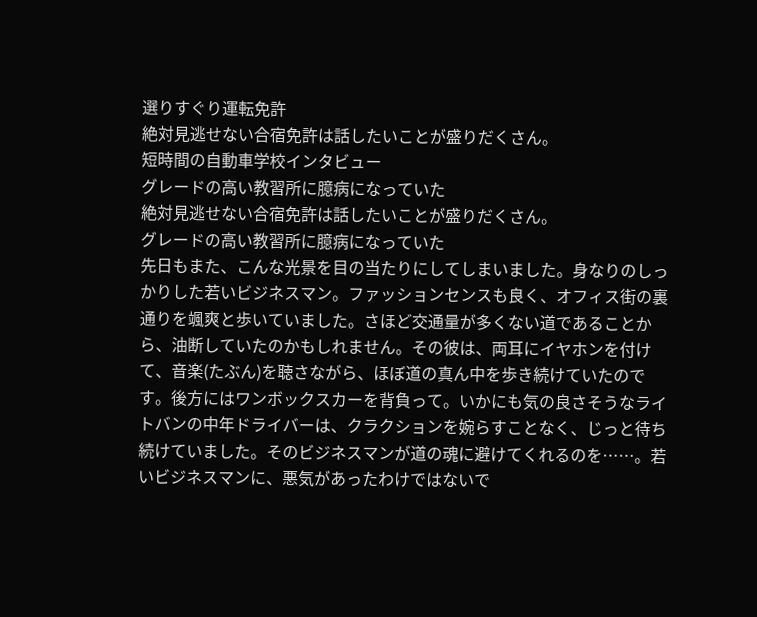選りすぐり運転免許
絶対見逃せない合宿免許は話したいことが盛りだくさん。
短時間の自動車学校インタビュー
グレードの高い教習所に臆病になっていた
絶対見逃せない合宿免許は話したいことが盛りだくさん。
グレードの高い教習所に臆病になっていた
先日もまた、こんな光景を目の当たりにしてしまいました。身なりのしっかりした若いビジネスマン。ファッションセンスも良く、オフィス街の裏通りを颯爽と歩いていました。さほど交通量が多くない道であることから、油断していたのかもしれません。その彼は、両耳にイヤホンを付けて、音楽(たぶん)を聴さながら、ほぼ道の真ん中を歩き続けていたのです。後方にはワンボックスカーを背負って。いかにも気の良さそうなライトバンの中年ドライバーは、クラクションを婉らすことなく、じっと待ち続けていました。そのビジネスマンが道の魂に避けてくれるのを……。若いビジネスマンに、悪気があったわけではないで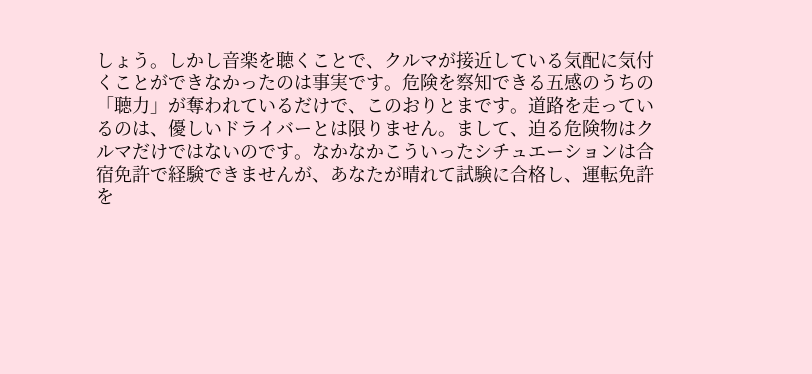しょう。しかし音楽を聴くことで、クルマが接近している気配に気付くことができなかったのは事実です。危険を察知できる五感のうちの「聴力」が奪われているだけで、このおりとまです。道路を走っているのは、優しいドライバーとは限りません。まして、迫る危険物はクルマだけではないのです。なかなかこういったシチュエーションは合宿免許で経験できませんが、あなたが晴れて試験に合格し、運転免許を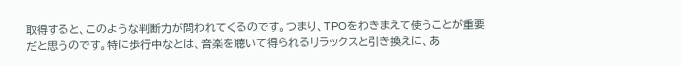取得すると、このような判断力が問われてくるのです。つまり、TPOをわきまえて使うことが重要だと思うのです。特に歩行中なとは、音楽を聴いて得られるリラックスと引き換えに、あ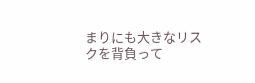まりにも大きなリスクを背負って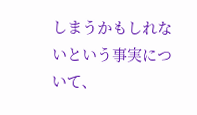しまうかもしれないという事実について、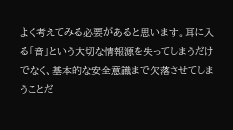よく考えてみる必要があると思います。耳に入る「音」という大切な情報源を失ってしまうだけでなく、基本的な安全意識まで欠落させてしまうことだ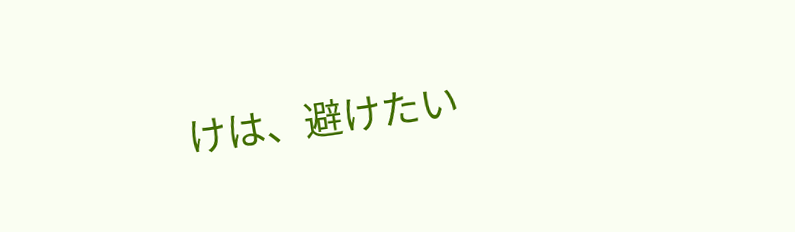けは、避けたい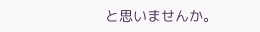と思いませんか。